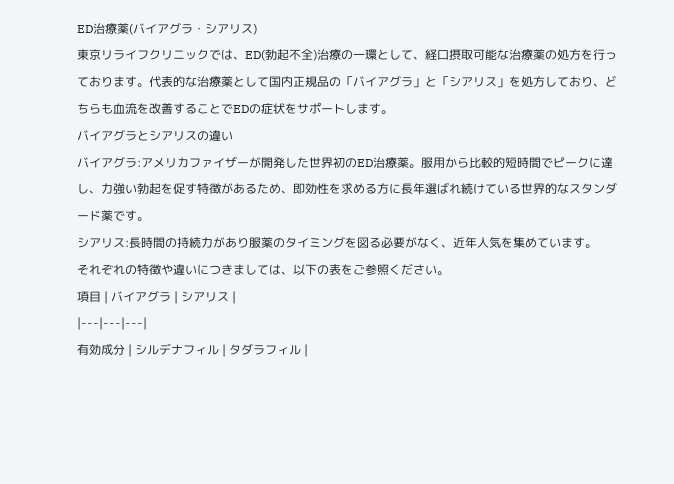ED治療薬(バイアグラ・シアリス)
東京リライフクリニックでは、ED(勃起不全)治療の一環として、経口摂取可能な治療薬の処方を行っております。代表的な治療薬として国内正規品の「バイアグラ」と「シアリス」を処方しており、どちらも血流を改善することでEDの症状をサポートします。
バイアグラとシアリスの違い
バイアグラ:アメリカファイザーが開発した世界初のED治療薬。服用から比較的短時間でピークに達し、力強い勃起を促す特徴があるため、即効性を求める方に長年選ばれ続けている世界的なスタンダード薬です。
シアリス:長時間の持続力があり服薬のタイミングを図る必要がなく、近年人気を集めています。
それぞれの特徴や違いにつきましては、以下の表をご参照ください。
項目 | バイアグラ | シアリス |
|---|---|---|
有効成分 | シルデナフィル | タダラフィル |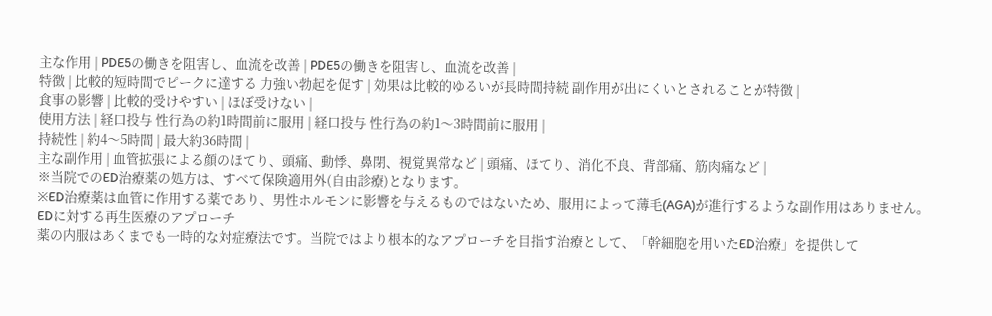主な作用 | PDE5の働きを阻害し、血流を改善 | PDE5の働きを阻害し、血流を改善 |
特徴 | 比較的短時間でピークに達する 力強い勃起を促す | 効果は比較的ゆるいが長時間持続 副作用が出にくいとされることが特徴 |
食事の影響 | 比較的受けやすい | ほぼ受けない |
使用方法 | 経口投与 性行為の約1時間前に服用 | 経口投与 性行為の約1〜3時間前に服用 |
持続性 | 約4〜5時間 | 最大約36時間 |
主な副作用 | 血管拡張による顔のほてり、頭痛、動悸、鼻閉、視覚異常など | 頭痛、ほてり、消化不良、背部痛、筋肉痛など |
※当院でのED治療薬の処方は、すべて保険適用外(自由診療)となります。
※ED治療薬は血管に作用する薬であり、男性ホルモンに影響を与えるものではないため、服用によって薄毛(AGA)が進行するような副作用はありません。
EDに対する再生医療のアプローチ
薬の内服はあくまでも一時的な対症療法です。当院ではより根本的なアプローチを目指す治療として、「幹細胞を用いたED治療」を提供して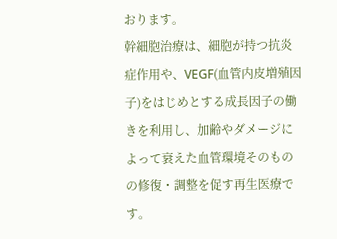おります。
幹細胞治療は、細胞が持つ抗炎症作用や、VEGF(血管内皮増殖因子)をはじめとする成長因子の働きを利用し、加齢やダメージによって衰えた血管環境そのものの修復・調整を促す再生医療です。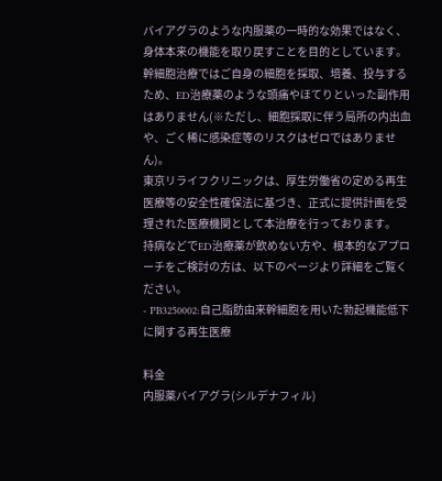バイアグラのような内服薬の一時的な効果ではなく、身体本来の機能を取り戻すことを目的としています。幹細胞治療ではご自身の細胞を採取、培養、投与するため、ED治療薬のような頭痛やほてりといった副作用はありません(※ただし、細胞採取に伴う局所の内出血や、ごく稀に感染症等のリスクはゼロではありません)。
東京リライフクリニックは、厚生労働省の定める再生医療等の安全性確保法に基づき、正式に提供計画を受理された医療機関として本治療を行っております。
持病などでED治療薬が飲めない方や、根本的なアプローチをご検討の方は、以下のページより詳細をご覧ください。
- PB3250002:自己脂肪由来幹細胞を用いた勃起機能低下に関する再生医療

料金
内服薬バイアグラ(シルデナフィル)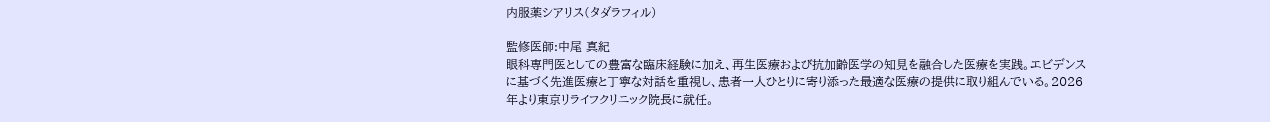内服薬シアリス(タダラフィル)

監修医師:中尾 真紀
眼科専門医としての豊富な臨床経験に加え、再生医療および抗加齢医学の知見を融合した医療を実践。エビデンスに基づく先進医療と丁寧な対話を重視し、患者一人ひとりに寄り添った最適な医療の提供に取り組んでいる。2026年より東京リライフクリニック院長に就任。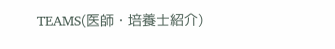TEAMS(医師・培養士紹介)